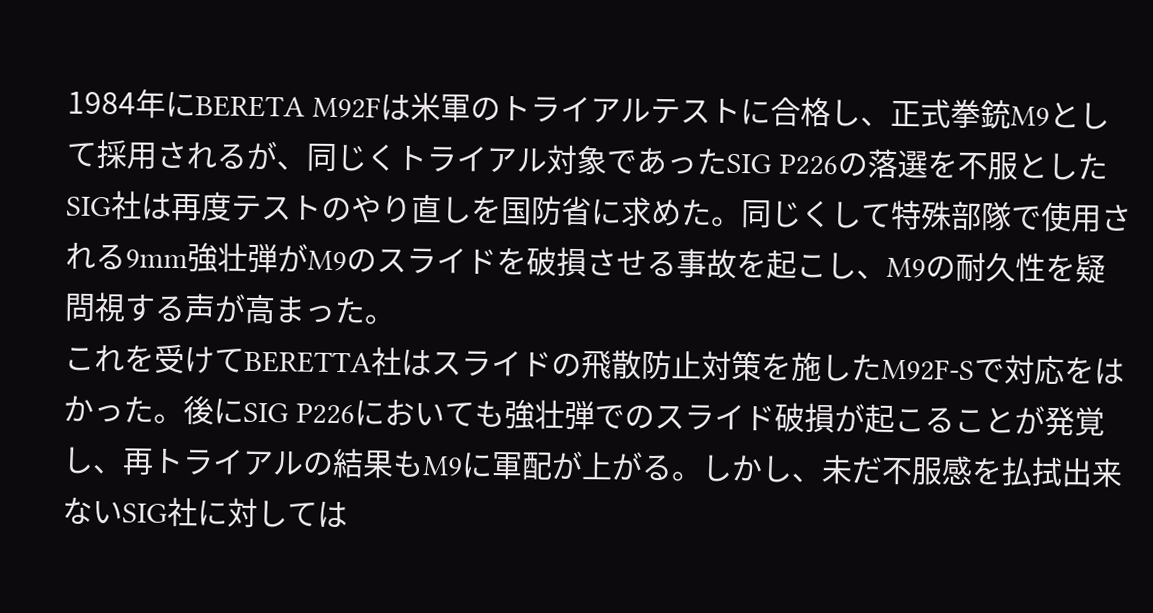1984年にBERETA M92Fは米軍のトライアルテストに合格し、正式拳銃M9として採用されるが、同じくトライアル対象であったSIG P226の落選を不服としたSIG社は再度テストのやり直しを国防省に求めた。同じくして特殊部隊で使用される9mm強壮弾がM9のスライドを破損させる事故を起こし、M9の耐久性を疑問視する声が高まった。
これを受けてBERETTA社はスライドの飛散防止対策を施したM92F-Sで対応をはかった。後にSIG P226においても強壮弾でのスライド破損が起こることが発覚し、再トライアルの結果もM9に軍配が上がる。しかし、未だ不服感を払拭出来ないSIG社に対しては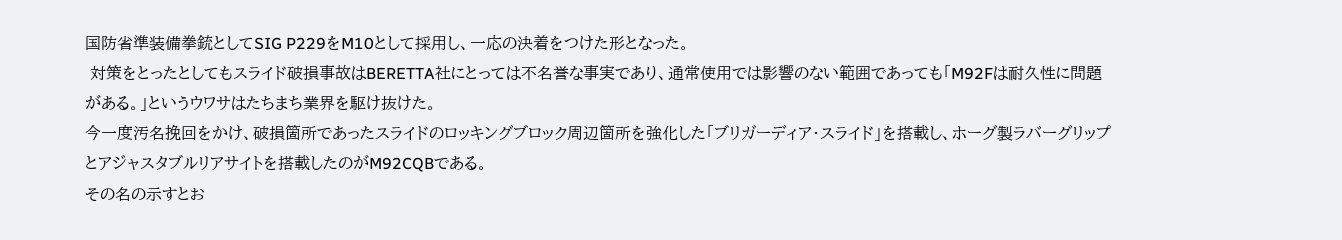国防省準装備拳銃としてSIG P229をM10として採用し、一応の決着をつけた形となった。
 対策をとったとしてもスライド破損事故はBERETTA社にとっては不名誉な事実であり、通常使用では影響のない範囲であっても「M92Fは耐久性に問題がある。」というウワサはたちまち業界を駆け抜けた。
今一度汚名挽回をかけ、破損箇所であったスライドのロッキングブロック周辺箇所を強化した「ブリガーディア・スライド」を搭載し、ホーグ製ラバーグリップとアジャスタブルリアサイトを搭載したのがM92CQBである。
その名の示すとお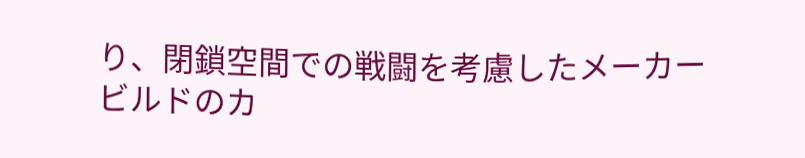り、閉鎖空間での戦闘を考慮したメーカービルドのカ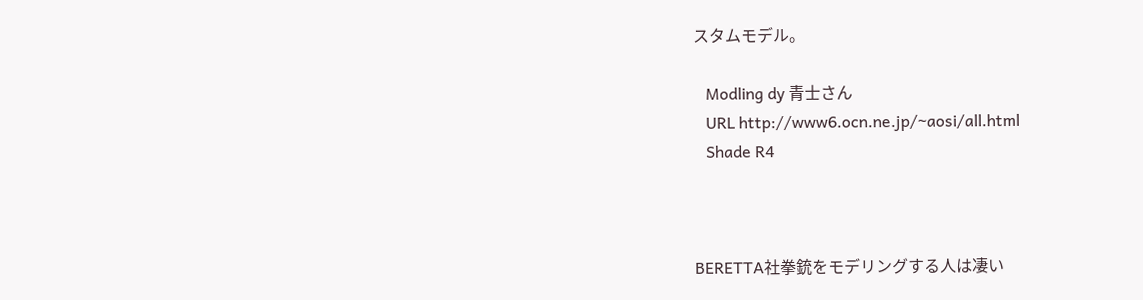スタムモデル。

   Modling dy 青士さん
   URL http://www6.ocn.ne.jp/~aosi/all.html
   Shade R4



BERETTA社拳銃をモデリングする人は凄い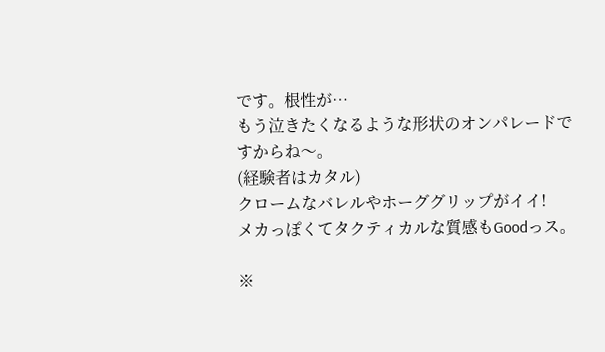です。根性が…
もう泣きたくなるような形状のオンパレードですからね〜。
(経験者はカタル)
クロームなバレルやホーググリップがイイ!
メカっぽくてタクティカルな質感もGoodっス。

※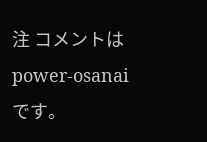注 コメントはpower-osanaiです。